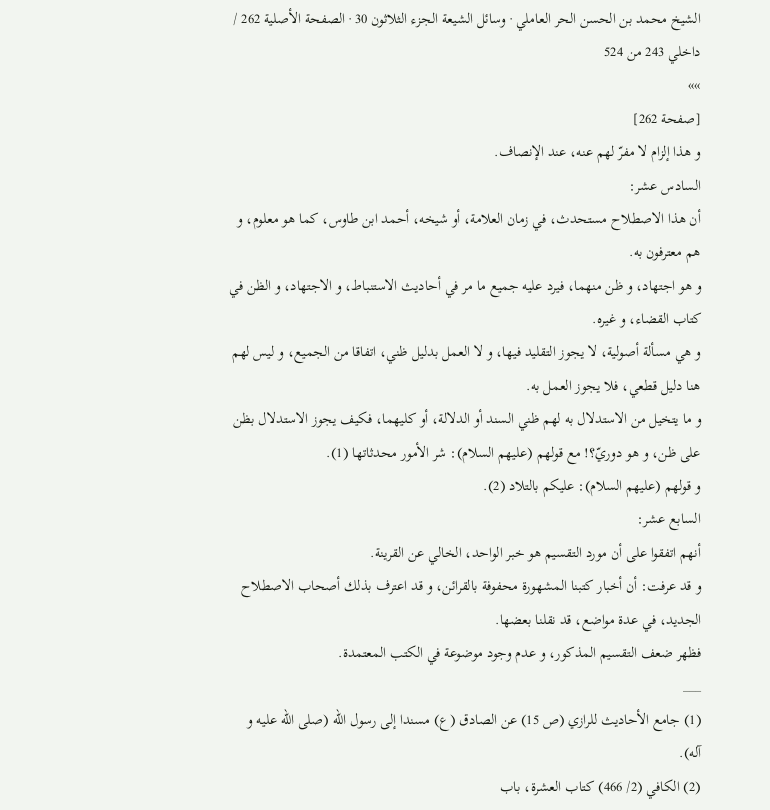الشيخ محمد بن الحسن الحر العاملي · وسائل الشيعة الجزء الثلاثون 30 · الصفحة الأصلية 262 / داخلي 243 من 524
»»
[صفحة 262]
و هذا إلزام لا مفرّ لهم عنه، عند الإنصاف.
السادس عشر:
أن هذا الاصطلاح مستحدث، في زمان العلامة، أو شيخه، أحمد ابن طاوس، كما هو معلوم، و هم معترفون به.
و هو اجتهاد، و ظن منهما، فيرد عليه جميع ما مر في أحاديث الاستنباط، و الاجتهاد، و الظن في كتاب القضاء، و غيره.
و هي مسألة أصولية، لا يجوز التقليد فيها، و لا العمل بدليل ظني، اتفاقا من الجميع، و ليس لهم هنا دليل قطعي، فلا يجوز العمل به.
و ما يتخيل من الاستدلال به لهم ظني السند أو الدلالة، أو كليهما، فكيف يجوز الاستدلال بظن على ظن، و هو دوريّ؟! مع قولهم (عليهم السلام): شر الأمور محدثاتها (1).
و قولهم (عليهم السلام): عليكم بالتلاد (2).
السابع عشر:
أنهم اتفقوا على أن مورد التقسيم هو خبر الواحد، الخالي عن القرينة.
و قد عرفت: أن أخبار كتبنا المشهورة محفوفة بالقرائن، و قد اعترف بذلك أصحاب الاصطلاح الجديد، في عدة مواضع، قد نقلنا بعضها.
فظهر ضعف التقسيم المذكور، و عدم وجود موضوعة في الكتب المعتمدة.
___
(1) جامع الأحاديث للرازي (ص 15) عن الصادق (ع) مسندا إلى رسول الله (صلى الله عليه و آله).
(2) الكافي (2/ 466) كتاب العشرة، باب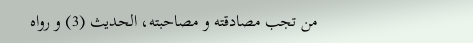من تجب مصادقته و مصاحبته، الحديث (3) و رواه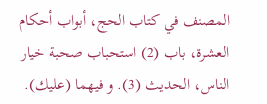المصنف في كتاب الحج، أبواب أحكام العشرة، باب (2) استحباب صحبة خيار الناس، الحديث (3). و فيهما (عليك).